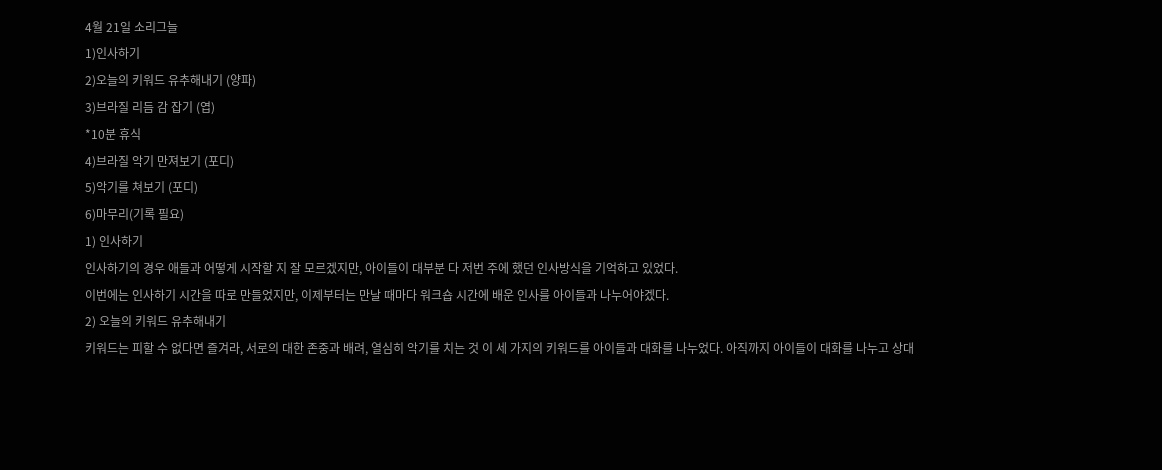4월 21일 소리그늘
1)인사하기
2)오늘의 키워드 유추해내기 (양파)
3)브라질 리듬 감 잡기 (엽)
*10분 휴식
4)브라질 악기 만져보기 (포디)
5)악기를 쳐보기 (포디)
6)마무리(기록 필요)
1) 인사하기
인사하기의 경우 애들과 어떻게 시작할 지 잘 모르겠지만, 아이들이 대부분 다 저번 주에 했던 인사방식을 기억하고 있었다.
이번에는 인사하기 시간을 따로 만들었지만, 이제부터는 만날 때마다 워크숍 시간에 배운 인사를 아이들과 나누어야겠다.
2) 오늘의 키워드 유추해내기
키워드는 피할 수 없다면 즐겨라, 서로의 대한 존중과 배려, 열심히 악기를 치는 것 이 세 가지의 키워드를 아이들과 대화를 나누었다. 아직까지 아이들이 대화를 나누고 상대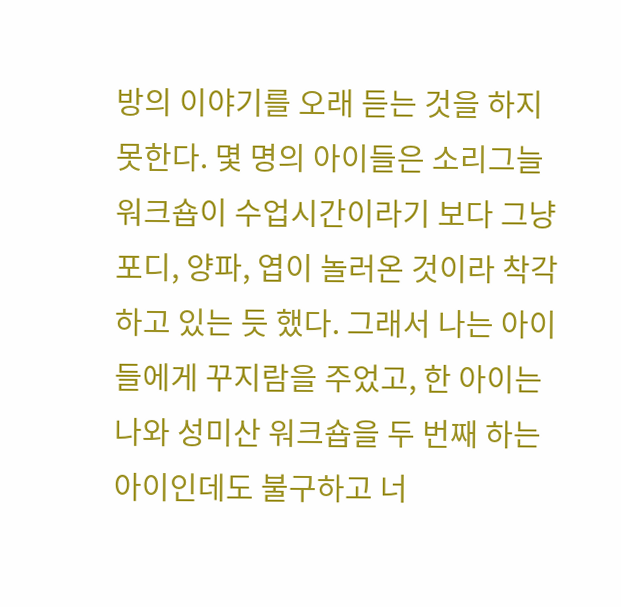방의 이야기를 오래 듣는 것을 하지 못한다. 몇 명의 아이들은 소리그늘 워크숍이 수업시간이라기 보다 그냥 포디, 양파, 엽이 놀러온 것이라 착각하고 있는 듯 했다. 그래서 나는 아이들에게 꾸지람을 주었고, 한 아이는 나와 성미산 워크숍을 두 번째 하는 아이인데도 불구하고 너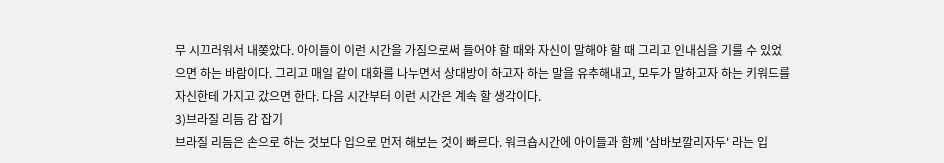무 시끄러워서 내쫒았다. 아이들이 이런 시간을 가짐으로써 들어야 할 때와 자신이 말해야 할 때 그리고 인내심을 기를 수 있었으면 하는 바람이다. 그리고 매일 같이 대화를 나누면서 상대방이 하고자 하는 말을 유추해내고, 모두가 말하고자 하는 키워드를 자신한테 가지고 갔으면 한다. 다음 시간부터 이런 시간은 계속 할 생각이다.
3)브라질 리듬 감 잡기
브라질 리듬은 손으로 하는 것보다 입으로 먼저 해보는 것이 빠르다. 워크숍시간에 아이들과 함께 '삼바보깔리자두' 라는 입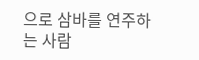으로 삼바를 연주하는 사람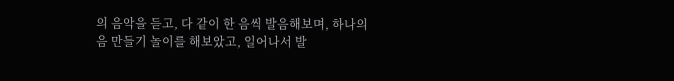의 음악을 듣고, 다 같이 한 음씩 발음해보며, 하나의 음 만들기 놀이를 해보았고, 일어나서 발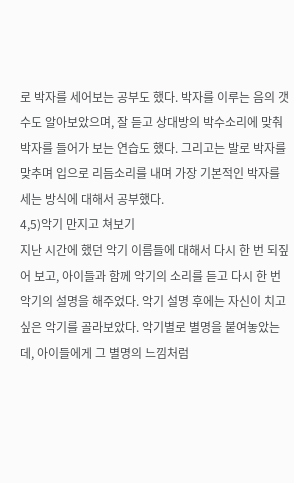로 박자를 세어보는 공부도 했다. 박자를 이루는 음의 갯수도 알아보았으며, 잘 듣고 상대방의 박수소리에 맞춰 박자를 들어가 보는 연습도 했다. 그리고는 발로 박자를 맞추며 입으로 리듬소리를 내며 가장 기본적인 박자를 세는 방식에 대해서 공부했다.
4,5)악기 만지고 쳐보기
지난 시간에 했던 악기 이름들에 대해서 다시 한 번 되짚어 보고, 아이들과 함께 악기의 소리를 듣고 다시 한 번 악기의 설명을 해주었다. 악기 설명 후에는 자신이 치고 싶은 악기를 골라보았다. 악기별로 별명을 붙여놓았는데, 아이들에게 그 별명의 느낌처럼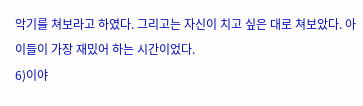악기를 쳐보라고 하였다. 그리고는 자신이 치고 싶은 대로 쳐보았다. 아이들이 가장 재밌어 하는 시간이었다.
6)이야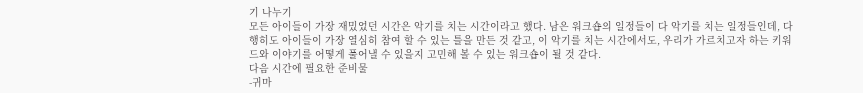기 나누기
모든 아이들이 가장 재밌었던 시간은 악기를 치는 시간이라고 했다. 남은 워크숍의 일정들이 다 악기를 치는 일정들인데, 다행히도 아이들이 가장 열심히 참여 할 수 있는 틀을 만든 것 같고, 이 악기를 치는 시간에서도, 우리가 가르치고자 하는 키워드와 이야기를 어떻게 풀어낼 수 있을지 고민해 볼 수 있는 워크숍이 될 것 같다.
다음 시간에 필요한 준비물
-귀마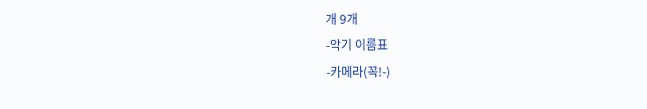개 9개
-악기 이름표
-카메라(꼭!-)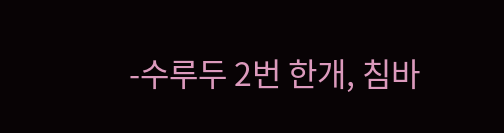-수루두 2번 한개, 침바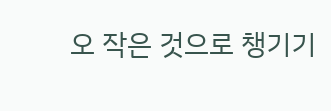오 작은 것으로 챙기기